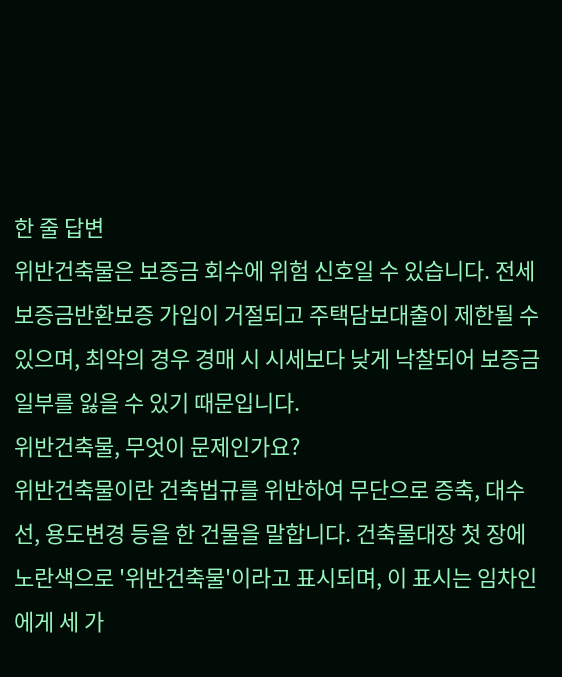한 줄 답변
위반건축물은 보증금 회수에 위험 신호일 수 있습니다. 전세보증금반환보증 가입이 거절되고 주택담보대출이 제한될 수 있으며, 최악의 경우 경매 시 시세보다 낮게 낙찰되어 보증금 일부를 잃을 수 있기 때문입니다.
위반건축물, 무엇이 문제인가요?
위반건축물이란 건축법규를 위반하여 무단으로 증축, 대수선, 용도변경 등을 한 건물을 말합니다. 건축물대장 첫 장에 노란색으로 '위반건축물'이라고 표시되며, 이 표시는 임차인에게 세 가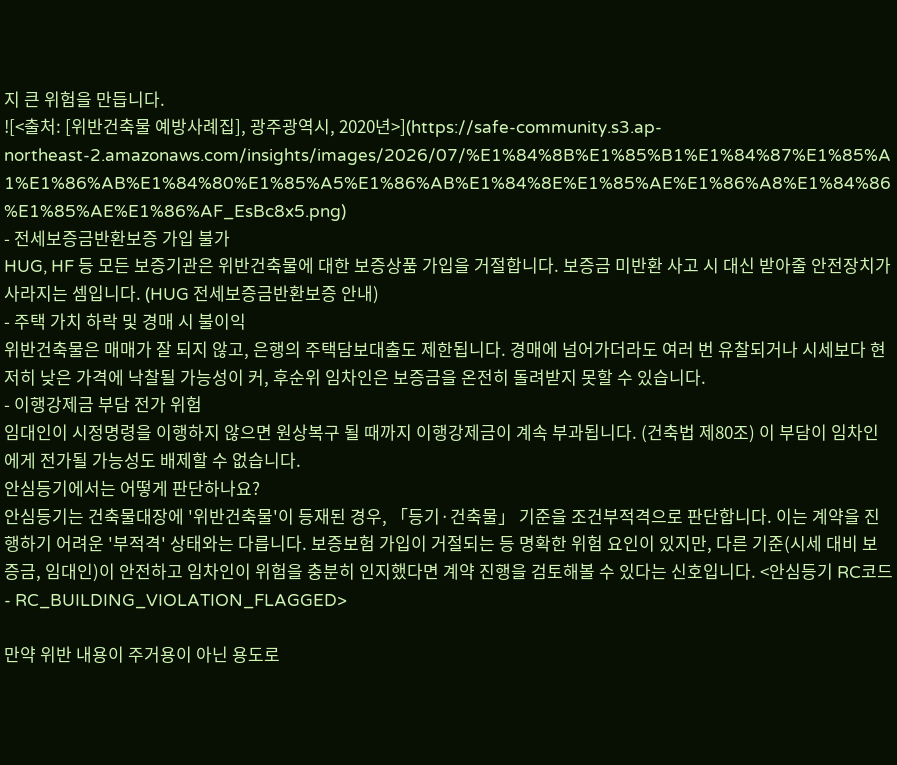지 큰 위험을 만듭니다.
![<출처: [위반건축물 예방사례집], 광주광역시, 2020년>](https://safe-community.s3.ap-northeast-2.amazonaws.com/insights/images/2026/07/%E1%84%8B%E1%85%B1%E1%84%87%E1%85%A1%E1%86%AB%E1%84%80%E1%85%A5%E1%86%AB%E1%84%8E%E1%85%AE%E1%86%A8%E1%84%86%E1%85%AE%E1%86%AF_EsBc8x5.png)
- 전세보증금반환보증 가입 불가
HUG, HF 등 모든 보증기관은 위반건축물에 대한 보증상품 가입을 거절합니다. 보증금 미반환 사고 시 대신 받아줄 안전장치가 사라지는 셈입니다. (HUG 전세보증금반환보증 안내)
- 주택 가치 하락 및 경매 시 불이익
위반건축물은 매매가 잘 되지 않고, 은행의 주택담보대출도 제한됩니다. 경매에 넘어가더라도 여러 번 유찰되거나 시세보다 현저히 낮은 가격에 낙찰될 가능성이 커, 후순위 임차인은 보증금을 온전히 돌려받지 못할 수 있습니다.
- 이행강제금 부담 전가 위험
임대인이 시정명령을 이행하지 않으면 원상복구 될 때까지 이행강제금이 계속 부과됩니다. (건축법 제80조) 이 부담이 임차인에게 전가될 가능성도 배제할 수 없습니다.
안심등기에서는 어떻게 판단하나요?
안심등기는 건축물대장에 '위반건축물'이 등재된 경우, 「등기·건축물」 기준을 조건부적격으로 판단합니다. 이는 계약을 진행하기 어려운 '부적격' 상태와는 다릅니다. 보증보험 가입이 거절되는 등 명확한 위험 요인이 있지만, 다른 기준(시세 대비 보증금, 임대인)이 안전하고 임차인이 위험을 충분히 인지했다면 계약 진행을 검토해볼 수 있다는 신호입니다. <안심등기 RC코드 - RC_BUILDING_VIOLATION_FLAGGED>

만약 위반 내용이 주거용이 아닌 용도로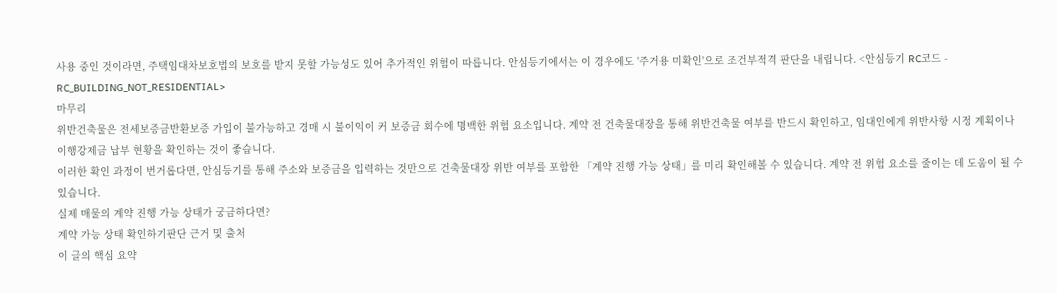사용 중인 것이라면, 주택임대차보호법의 보호를 받지 못할 가능성도 있어 추가적인 위험이 따릅니다. 안심등기에서는 이 경우에도 '주거용 미확인'으로 조건부적격 판단을 내립니다. <안심등기 RC코드 - RC_BUILDING_NOT_RESIDENTIAL>
마무리
위반건축물은 전세보증금반환보증 가입이 불가능하고 경매 시 불이익이 커 보증금 회수에 명백한 위험 요소입니다. 계약 전 건축물대장을 통해 위반건축물 여부를 반드시 확인하고, 임대인에게 위반사항 시정 계획이나 이행강제금 납부 현황을 확인하는 것이 좋습니다.
이러한 확인 과정이 번거롭다면, 안심등기를 통해 주소와 보증금을 입력하는 것만으로 건축물대장 위반 여부를 포함한 「계약 진행 가능 상태」를 미리 확인해볼 수 있습니다. 계약 전 위험 요소를 줄이는 데 도움이 될 수 있습니다.
실제 매물의 계약 진행 가능 상태가 궁금하다면?
계약 가능 상태 확인하기판단 근거 및 출처
이 글의 핵심 요약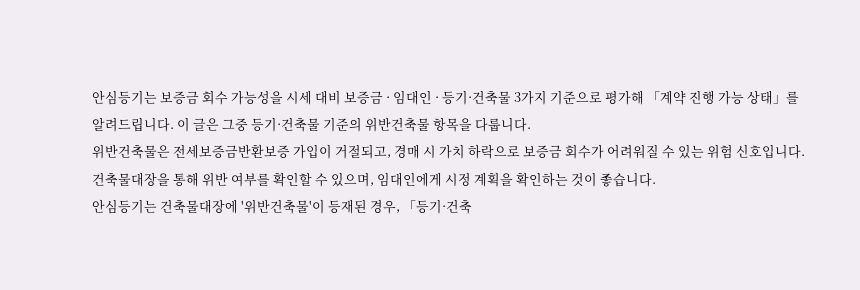안심등기는 보증금 회수 가능성을 시세 대비 보증금 · 임대인 · 등기·건축물 3가지 기준으로 평가해 「계약 진행 가능 상태」를 알려드립니다. 이 글은 그중 등기·건축물 기준의 위반건축물 항목을 다룹니다.
위반건축물은 전세보증금반환보증 가입이 거절되고, 경매 시 가치 하락으로 보증금 회수가 어려워질 수 있는 위험 신호입니다. 건축물대장을 통해 위반 여부를 확인할 수 있으며, 임대인에게 시정 계획을 확인하는 것이 좋습니다.
안심등기는 건축물대장에 '위반건축물'이 등재된 경우, 「등기·건축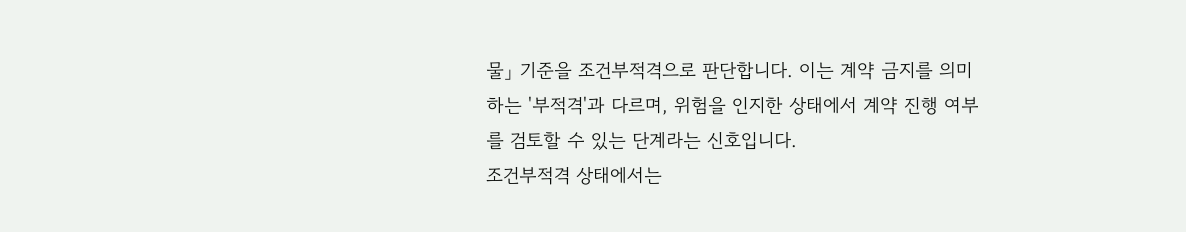물」 기준을 조건부적격으로 판단합니다. 이는 계약 금지를 의미하는 '부적격'과 다르며, 위험을 인지한 상태에서 계약 진행 여부를 검토할 수 있는 단계라는 신호입니다.
조건부적격 상태에서는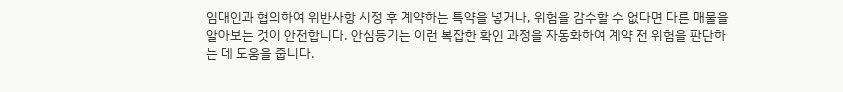임대인과 협의하여 위반사항 시정 후 계약하는 특약을 넣거나, 위험을 감수할 수 없다면 다른 매물을 알아보는 것이 안전합니다. 안심등기는 이런 복잡한 확인 과정을 자동화하여 계약 전 위험을 판단하는 데 도움을 줍니다.